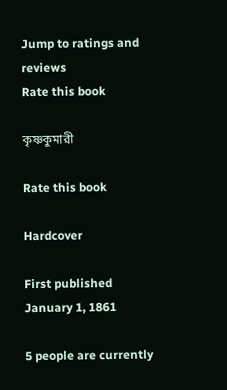Jump to ratings and reviews
Rate this book

কৃষ্ণ‌কুমারী

Rate this book

Hardcover

First published January 1, 1861

5 people are currently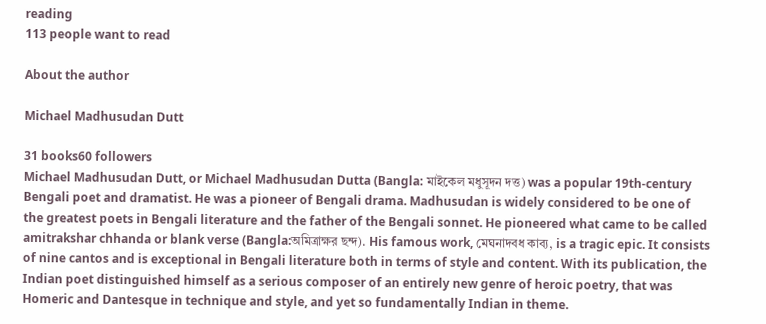reading
113 people want to read

About the author

Michael Madhusudan Dutt

31 books60 followers
Michael Madhusudan Dutt, or Michael Madhusudan Dutta (Bangla: মাইকেল মধুসূদন দত্ত) was a popular 19th-century Bengali poet and dramatist. He was a pioneer of Bengali drama. Madhusudan is widely considered to be one of the greatest poets in Bengali literature and the father of the Bengali sonnet. He pioneered what came to be called amitrakshar chhanda or blank verse (Bangla:অমিত্রাক্ষর ছন্দ). His famous work, মেঘনাদবধ কাব্য, is a tragic epic. It consists of nine cantos and is exceptional in Bengali literature both in terms of style and content. With its publication, the Indian poet distinguished himself as a serious composer of an entirely new genre of heroic poetry, that was Homeric and Dantesque in technique and style, and yet so fundamentally Indian in theme.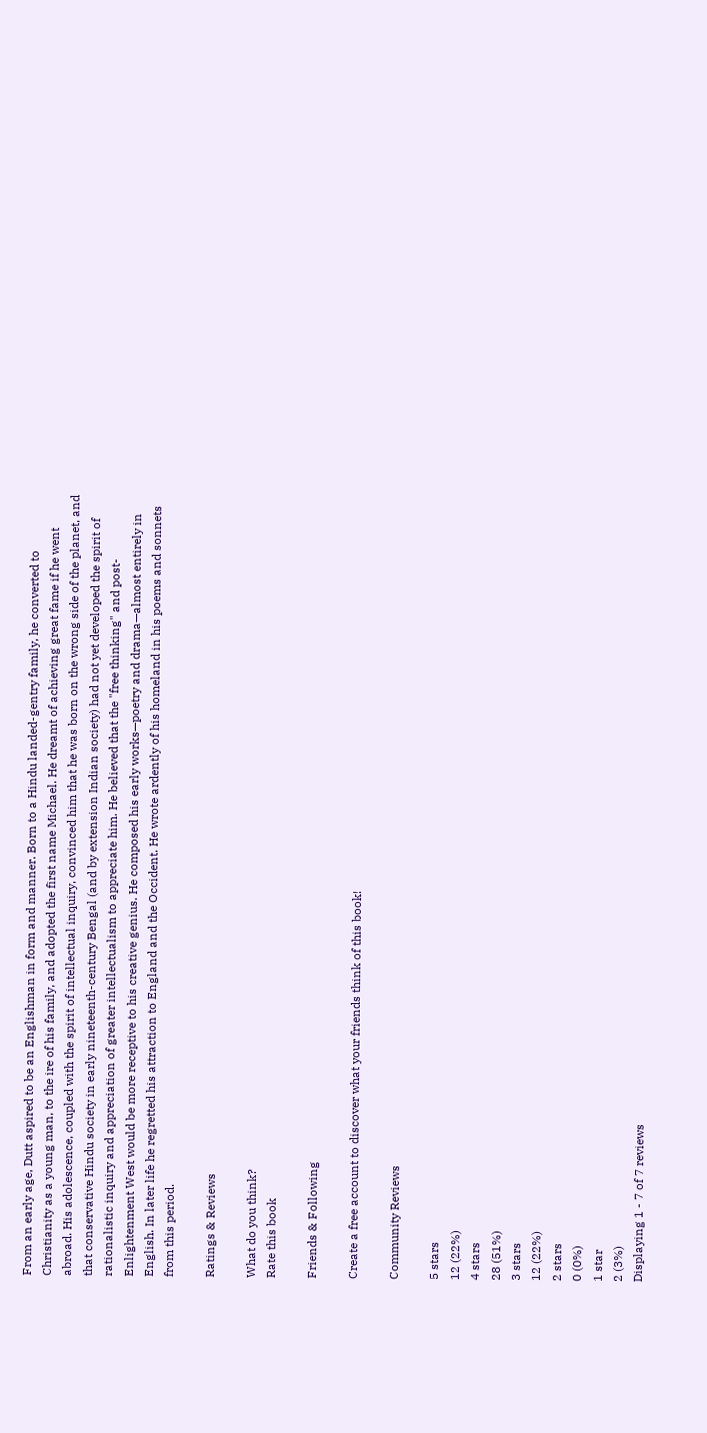From an early age, Dutt aspired to be an Englishman in form and manner. Born to a Hindu landed-gentry family, he converted to Christianity as a young man, to the ire of his family, and adopted the first name Michael. He dreamt of achieving great fame if he went abroad. His adolescence, coupled with the spirit of intellectual inquiry, convinced him that he was born on the wrong side of the planet, and that conservative Hindu society in early nineteenth-century Bengal (and by extension Indian society) had not yet developed the spirit of rationalistic inquiry and appreciation of greater intellectualism to appreciate him. He believed that the "free thinking" and post-Enlightenment West would be more receptive to his creative genius. He composed his early works—poetry and drama—almost entirely in English. In later life he regretted his attraction to England and the Occident. He wrote ardently of his homeland in his poems and sonnets from this period.

Ratings & Reviews

What do you think?
Rate this book

Friends & Following

Create a free account to discover what your friends think of this book!

Community Reviews

5 stars
12 (22%)
4 stars
28 (51%)
3 stars
12 (22%)
2 stars
0 (0%)
1 star
2 (3%)
Displaying 1 - 7 of 7 reviews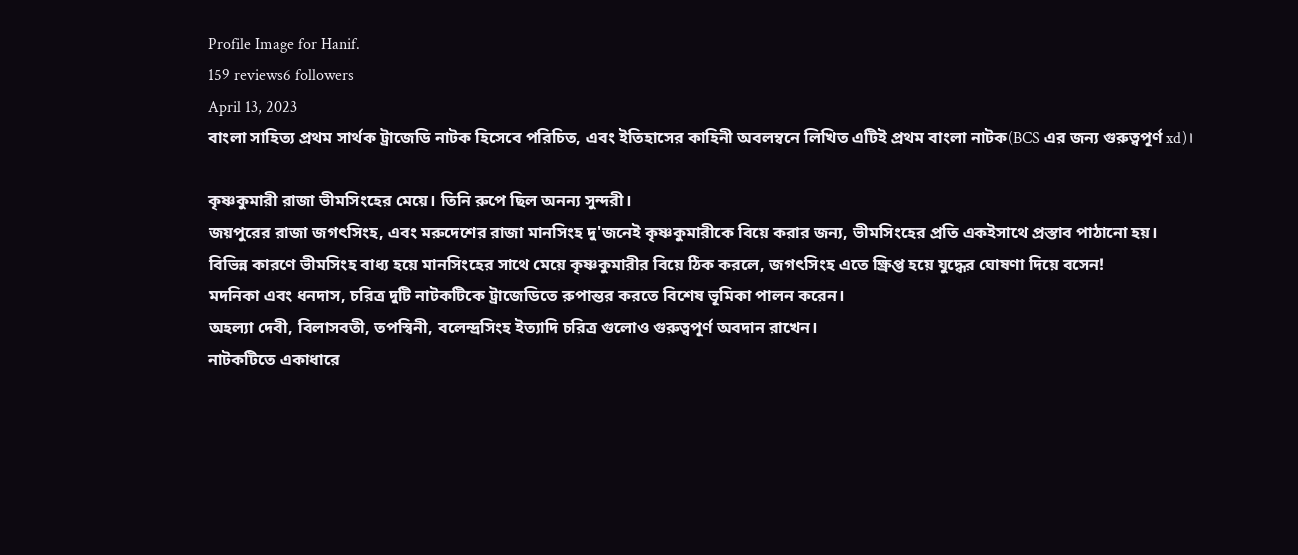Profile Image for Hanif.
159 reviews6 followers
April 13, 2023
বাংলা সাহিত্য প্রথম সার্থক ট্রাজেডি নাটক হিসেবে পরিচিত, এবং ইতিহাসের কাহিনী অবলম্বনে লিখিত এটিই প্রথম বাংলা নাটক(BCS এর জন্য গুরুত্বপূর্ণ xd)।

কৃষ্ণকুমারী রাজা ভীমসিংহের মেয়ে। তিনি রুপে ছিল অনন্য সুন্দরী।
জয়পুরের রাজা জগৎসিংহ, এবং মরুদেশের রাজা মানসিংহ দু'জনেই কৃষ্ণকুমারীকে বিয়ে করার জন্য, ভীমসিংহের প্রতি একইসাথে প্রস্তাব পাঠানো হয়।
বিভিন্ন কারণে ভীমসিংহ বাধ্য হয়ে মানসিংহের সাথে মেয়ে কৃষ্ণকুমারীর বিয়ে ঠিক করলে, জগৎসিংহ এতে ক্ষ্রিপ্ত হয়ে যুদ্ধের ঘোষণা দিয়ে বসেন!
মদনিকা এবং ধনদাস, চরিত্র দুটি নাটকটিকে ট্রাজেডিতে রুপান্তর করতে বিশেষ ভূমিকা পালন করেন।
অহল্যা দেবী, বিলাসবতী, তপস্বিনী, বলেন্দ্রসিংহ ইত্যাদি চরিত্র গুলোও গুরুত্বপূর্ণ অবদান রাখেন।
নাটকটিতে একাধারে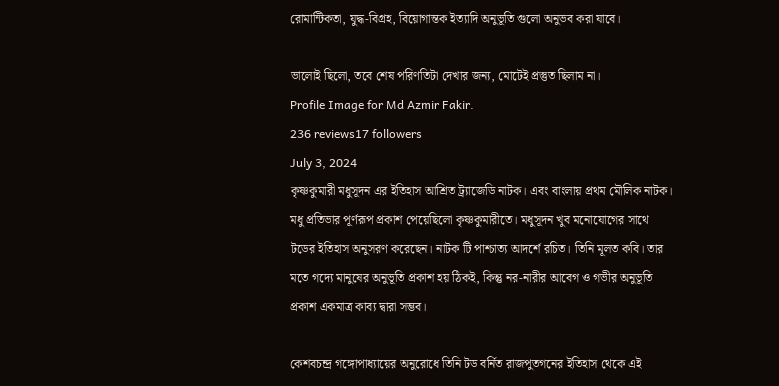রোমান্টিকতা, যুদ্ধ-বিগ্রহ, বিয়োগান্তক ইত্যাদি অনুভূতি গুলো অনুভব করা যাবে।

ভালোই ছিলো, তবে শেষ পরিণতিটা দেখার জন্য, মোটেই প্রস্তুত ছিলাম না।
Profile Image for Md Azmir Fakir.
236 reviews17 followers
July 3, 2024
কৃষ্ণকুমারী মধুসূদন এর ইতিহাস আশ্রিত ট্র্যাজেডি নাটক। এবং বাংলায় প্রথম মৌলিক নাটক। মধু প্রতিভার পূর্ণরূপ প্রকাশ পেয়েছিলো কৃষ্ণকুমারীতে। মধুসূদন খুব মনোযোগের সাথে টডের ইতিহাস অনুসরণ করেছেন। নাটক টি পাশ্চাত্য আদর্শে রচিত। তিনি মূলত কবি। তার মতে গদ্যে মানুষের অনুভূতি প্রকাশ হয় ঠিকই, কিন্তু নর-নারীর আবেগ ও গভীর অনুভূতি প্রকাশ একমাত্র কাব্য দ্বারা সম্ভব।

কেশবচন্দ্র গঙ্গোপাধ্যায়ের অনুরোধে তিনি টড বর্নিত রাজপুতগনের ইতিহাস থেকে এই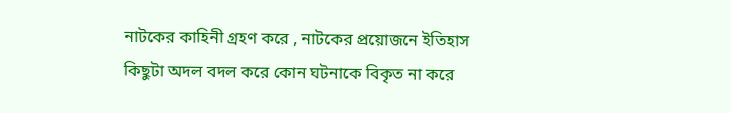নাটকের কাহিনী গ্রহণ করে , নাটকের প্রয়োজনে ইতিহাস কিছুটা অদল বদল করে কোন ঘটনাকে বিকৃত না করে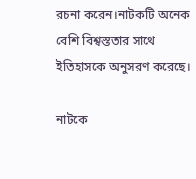রচনা করেন।নাটকটি অনেক বেশি বিশ্বস্ততার সাথে ইতিহাসকে অনুসরণ করেছে।

নাটকে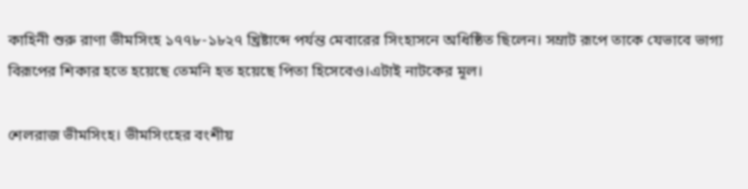কাহিনী শুরু রাণা ভীমসিংহ ১৭৭৮-১৮২৭ খ্রিষ্টাব্দে পর্যন্ত মেবারের সিংহাসনে অধিষ্ঠিত ছিলেন। সম্রাট রূপে তাকে যেভাবে ভাগ্য বিরূপের শিকার হতে হয়েছে তেমনি হত হয়েছে পিতা হিসেবেও।এটাই নাটকের মূল।

শেলরাজ ভীমসিংহ। ভীমসিংহের বংশীয়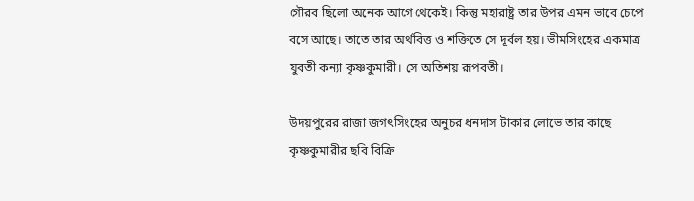গৌরব ছিলো অনেক আগে থেকেই। কিন্তু মহারাষ্ট্র তার উপর এমন ভাবে চেপে বসে আছে। তাতে তার অর্থবিত্ত ও শক্তিতে সে দূর্বল হয়। ভীমসিংহের একমাত্র যুবতী কন্যা কৃষ্ণকুমারী। সে অতিশয় রূপবতী।

উদয়পুরের রাজা জগৎসিংহের অনুচর ধনদাস টাকার লোভে তার কাছে কৃষ্ণকুমারীর ছবি বিক্রি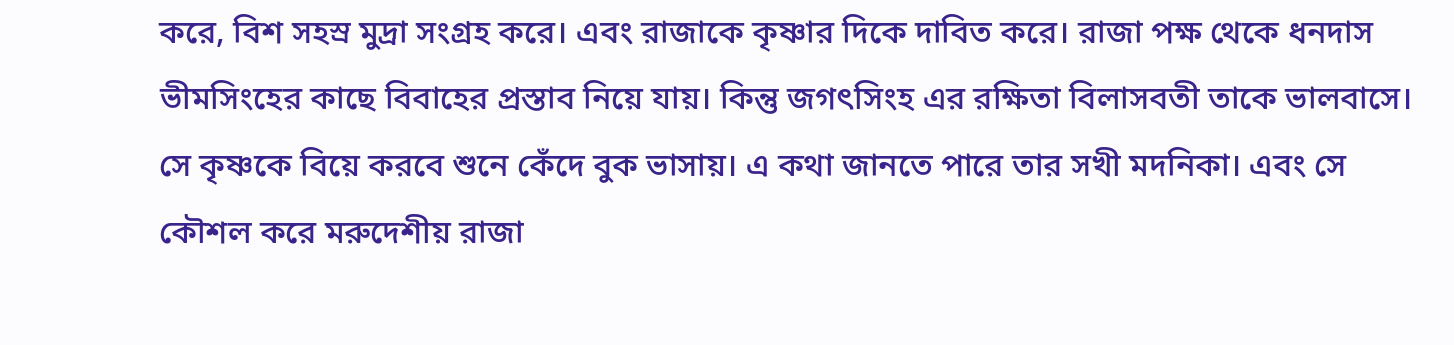করে, বিশ সহস্র মুদ্রা সংগ্রহ করে। এবং রাজাকে কৃষ্ণার দিকে দাবিত করে। রাজা পক্ষ থেকে ধনদাস ভীমসিংহের কাছে বিবাহের প্রস্তাব নিয়ে যায়। কিন্তু জগৎসিংহ এর রক্ষিতা বিলাসবতী তাকে ভালবাসে। সে কৃষ্ণকে বিয়ে করবে শুনে কেঁদে বুক ভাসায়। এ কথা জানতে পারে তার সখী মদনিকা। এবং সে কৌশল করে মরুদেশীয় রাজা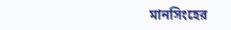মানসিংহের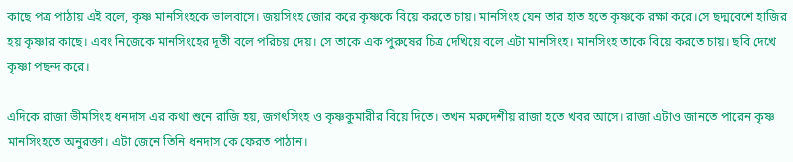কাছে পত্র পাঠায় এই বলে, কৃষ্ণ মানসিংহকে ভালবাসে। জয়সিংহ জোর করে কৃষ্ণকে বিয়ে করতে চায়। মানসিংহ যেন তার হাত হতে কৃষ্ণকে রক্ষা করে।সে ছদ্মবেশে হাজির হয় কৃষ্ণার কাছে। এবং নিজেকে মানসিংহের দূতী বলে পরিচয় দেয়। সে তাকে এক পুরুষের চিত্র দেখিয়ে বলে এটা মানসিংহ। মানসিংহ তাকে বিয়ে করতে চায়। ছবি দেখে কৃষ্ণা পছন্দ করে।

এদিকে রাজা ভীমসিংহ ধনদাস এর কথা শুনে রাজি হয়, জগৎসিংহ ও কৃষ্ণকুমারীর বিয়ে দিতে। তখন মরুদেশীয় রাজা হতে খবর আসে। রাজা এটাও জানতে পারেন কৃষ্ণ মানসিংহতে অনুরক্তা। এটা জেনে তিনি ধনদাস কে ফেরত পাঠান।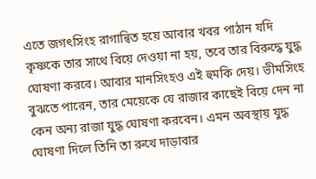এতে জগৎসিংহ রাগান্বিত হয়ে আবার খবর পাঠান যদি কৃষ্ণকে তার সাথে বিয়ে দেওয়া না হয়, তবে তার বিরুদ্ধে যুদ্ধ ঘোষণা করবে। আবার মানসিংহও এই হুমকি দেয়। ভীমসিংহ বুঝতে পারেন, তার মেয়েকে যে রাজার কাছেই বিয়ে দেন না কেন অন্য রাজা যুদ্ধ ঘোষণা করবেন। এমন অবস্থায় যুদ্ধ ঘোষণা দিলে তিনি তা রুখে দাড়াবার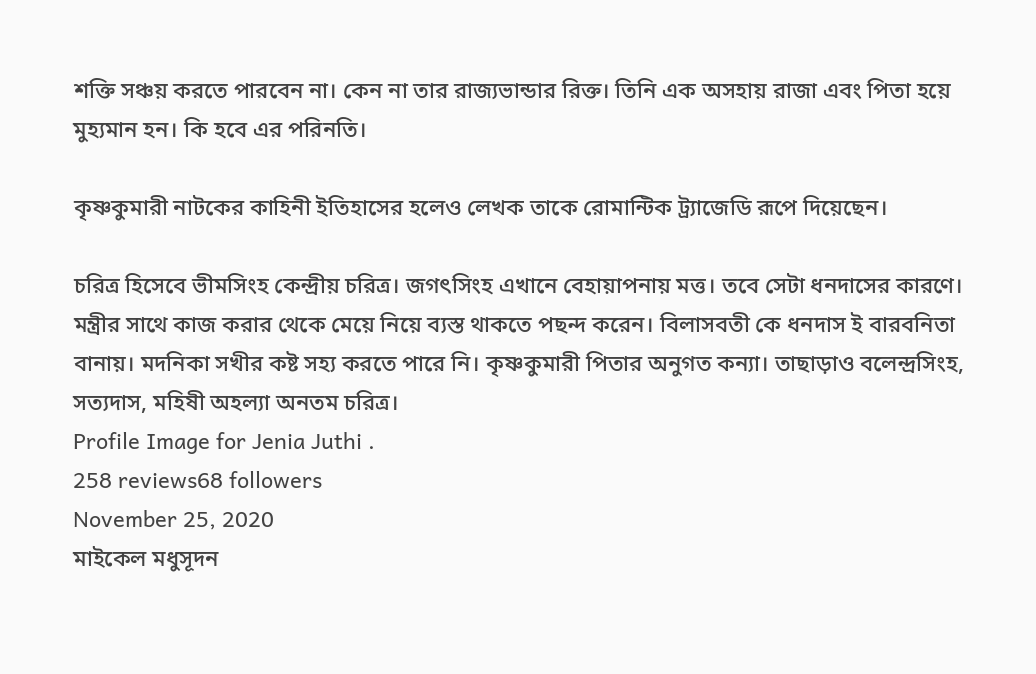শক্তি সঞ্চয় করতে পারবেন না। কেন না তার রাজ্যভান্ডার রিক্ত। তিনি এক অসহায় রাজা এবং পিতা হয়ে মুহ্যমান হন। কি হবে এর পরিনতি।

কৃষ্ণকুমারী নাটকের কাহিনী ইতিহাসের হলেও লেখক তাকে রোমান্টিক ট্র্যাজেডি রূপে দিয়েছেন।

চরিত্র হিসেবে ভীমসিংহ কেন্দ্রীয় চরিত্র। জগৎসিংহ এখানে বেহায়াপনায় মত্ত। তবে সেটা ধনদাসের কারণে। মন্ত্রীর সাথে কাজ করার থেকে মেয়ে নিয়ে ব্যস্ত থাকতে পছন্দ করেন। বিলাসবতী কে ধনদাস ই বারবনিতা বানায়। মদনিকা সখীর কষ্ট সহ্য করতে পারে নি। কৃষ্ণকুমারী পিতার অনুগত কন্যা। তাছাড়াও বলেন্দ্রসিংহ, সত্যদাস, মহিষী অহল্যা অনতম চরিত্র।
Profile Image for Jenia Juthi .
258 reviews68 followers
November 25, 2020
মাইকেল মধুসূদন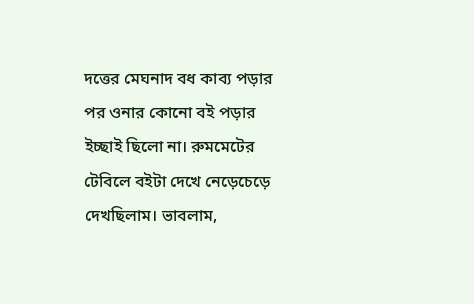দত্তের মেঘনাদ বধ কাব্য পড়ার পর ওনার কোনো বই পড়ার ইচ্ছাই ছিলো না। রুমমেটের টেবিলে বইটা দেখে নেড়েচেড়ে দেখছিলাম। ভাবলাম,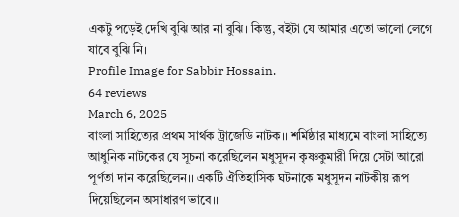একটু পড়েই দেখি বুঝি আর না বুঝি। কিন্তু, বইটা যে আমার এতো ভালো লেগে যাবে বুঝি নি।
Profile Image for Sabbir Hossain.
64 reviews
March 6, 2025
বাংলা সাহিত্যের প্রথম সার্থক ট্রাজেডি নাটক।। শর্মিষ্ঠার মাধ্যমে বাংলা সাহিত্যে আধুনিক নাটকের যে সূচনা করেছিলেন মধুসূদন কৃষ্ণকুমারী দিয়ে সেটা আরো পূর্ণতা দান করেছিলেন।। একটি ঐতিহাসিক ঘটনাকে মধুসূদন নাটকীয় রূপ দিয়েছিলেন অসাধারণ ভাবে।।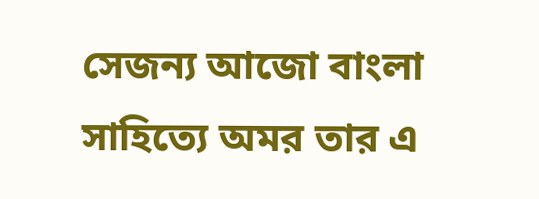সেজন্য আজো বাংলা সাহিত্যে অমর তার এ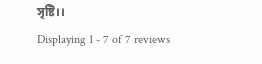সৃষ্টি।।
Displaying 1 - 7 of 7 reviews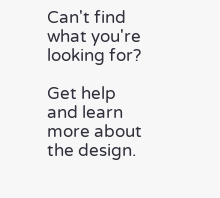Can't find what you're looking for?

Get help and learn more about the design.